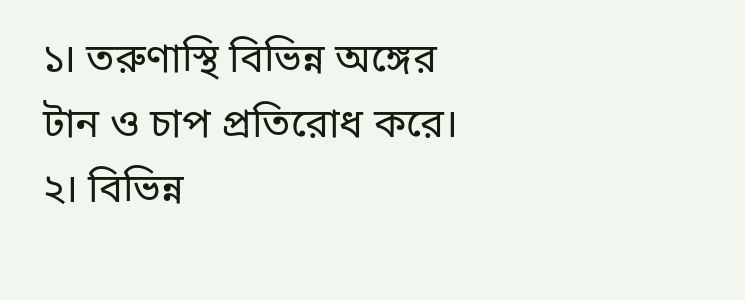১। তরুণাস্থি বিভিন্ন অঙ্গের টান ও চাপ প্রতিরোধ করে।
২। বিভিন্ন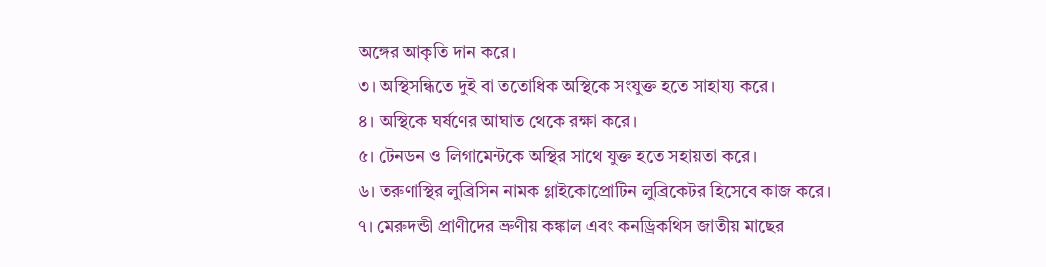অঙ্গের আকৃতি দান করে।
৩। অস্থিসন্ধিতে দুই বা ততোধিক অস্থিকে সংযুক্ত হতে সাহায্য করে।
৪। অস্থিকে ঘর্ষণের আঘাত থেকে রক্ষা করে।
৫। টেনডন ও লিগামেন্টকে অস্থির সাথে যুক্ত হতে সহায়তা করে।
৬। তরুণাস্থির লুব্রিসিন নামক গ্লাইকোপ্রোটিন লুব্রিকেটর হিসেবে কাজ করে।
৭। মেরুদন্ডী প্রাণীদের ভ্রুণীয় কঙ্কাল এবং কনড্রিকথিস জাতীয় মাছের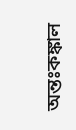অন্তঃকঙ্কাল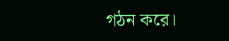গঠন করে।